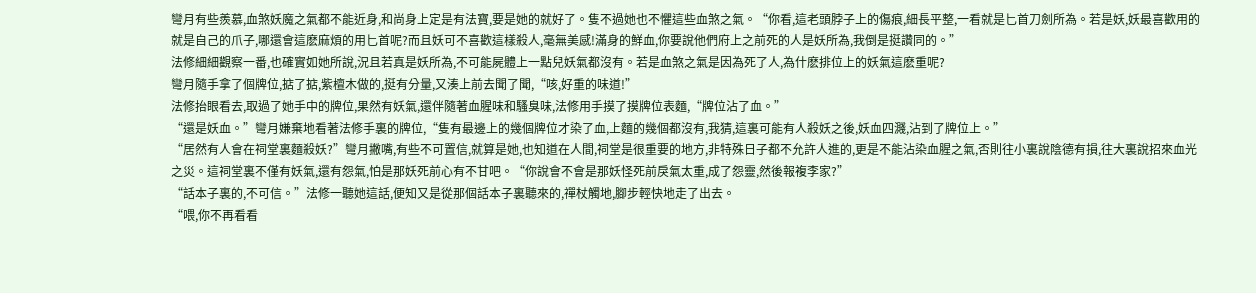彎月有些羨慕,血煞妖魔之氣都不能近身,和尚身上定是有法寶,要是她的就好了。隻不過她也不懼這些血煞之氣。“你看,這老頭脖子上的傷痕,細長平整,一看就是匕首刀劍所為。若是妖,妖最喜歡用的就是自己的爪子,哪還會這麽麻煩的用匕首呢?而且妖可不喜歡這樣殺人,毫無美感!滿身的鮮血,你要說他們府上之前死的人是妖所為,我倒是挺讚同的。”
法修細細觀察一番,也確實如她所說,況且若真是妖所為,不可能屍體上一點兒妖氣都沒有。若是血煞之氣是因為死了人,為什麽排位上的妖氣這麽重呢?
彎月隨手拿了個牌位,掂了掂,紫檀木做的,挺有分量,又湊上前去聞了聞,“咳,好重的味道!”
法修抬眼看去,取過了她手中的牌位,果然有妖氣,還伴隨著血腥味和騷臭味,法修用手摸了摸牌位表麵,“牌位沾了血。”
“還是妖血。”彎月嫌棄地看著法修手裏的牌位,“隻有最邊上的幾個牌位才染了血,上麵的幾個都沒有,我猜,這裏可能有人殺妖之後,妖血四濺,沾到了牌位上。”
“居然有人會在祠堂裏麵殺妖?”彎月撇嘴,有些不可置信,就算是她,也知道在人間,祠堂是很重要的地方,非特殊日子都不允許人進的,更是不能沾染血腥之氣,否則往小裏說陰德有損,往大裏說招來血光之災。這祠堂裏不僅有妖氣,還有怨氣,怕是那妖死前心有不甘吧。“你說會不會是那妖怪死前戾氣太重,成了怨靈,然後報複李家?”
“話本子裏的,不可信。”法修一聽她這話,便知又是從那個話本子裏聽來的,禪杖觸地,腳步輕快地走了出去。
“喂,你不再看看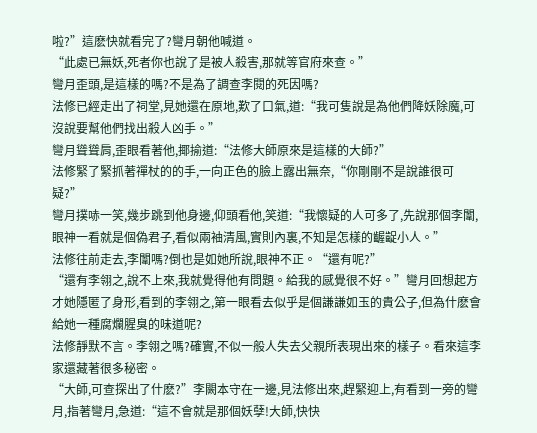啦?”這麽快就看完了?彎月朝他喊道。
“此處已無妖,死者你也說了是被人殺害,那就等官府來查。”
彎月歪頭,是這樣的嗎?不是為了調查李閱的死因嗎?
法修已經走出了祠堂,見她還在原地,歎了口氣,道:“我可隻說是為他們降妖除魔,可沒說要幫他們找出殺人凶手。”
彎月聳聳肩,歪眼看著他,揶揄道:“法修大師原來是這樣的大師?”
法修緊了緊抓著禪杖的的手,一向正色的臉上露出無奈,“你剛剛不是說誰很可疑?”
彎月撲哧一笑,幾步跳到他身邊,仰頭看他,笑道:“我懷疑的人可多了,先說那個李闈,眼神一看就是個偽君子,看似兩袖清風,實則內裏,不知是怎樣的齷齪小人。”
法修往前走去,李闈嗎?倒也是如她所說,眼神不正。“還有呢?”
“還有李翎之,說不上來,我就覺得他有問題。給我的感覺很不好。”彎月回想起方才她隱匿了身形,看到的李翎之,第一眼看去似乎是個謙謙如玉的貴公子,但為什麽會給她一種腐爛腥臭的味道呢?
法修靜默不言。李翎之嗎?確實,不似一般人失去父親所表現出來的樣子。看來這李家還藏著很多秘密。
“大師,可查探出了什麽?”李闕本守在一邊,見法修出來,趕緊迎上,有看到一旁的彎月,指著彎月,急道:“這不會就是那個妖孽!大師,快快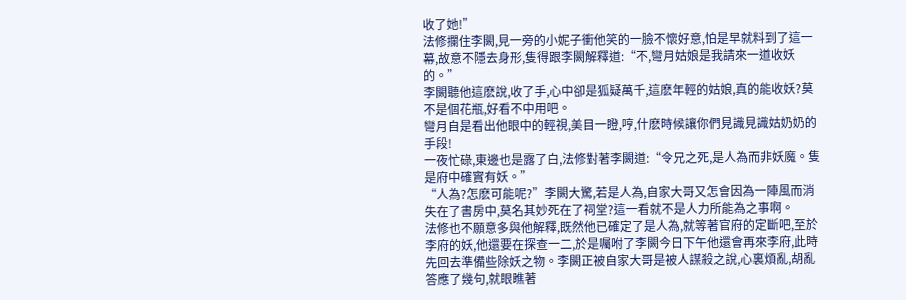收了她!”
法修攔住李闕,見一旁的小妮子衝他笑的一臉不懷好意,怕是早就料到了這一幕,故意不隱去身形,隻得跟李闕解釋道:“不,彎月姑娘是我請來一道收妖的。”
李闕聽他這麽說,收了手,心中卻是狐疑萬千,這麽年輕的姑娘,真的能收妖?莫不是個花瓶,好看不中用吧。
彎月自是看出他眼中的輕視,美目一瞪,哼,什麽時候讓你們見識見識姑奶奶的手段!
一夜忙碌,東邊也是露了白,法修對著李闕道:“令兄之死,是人為而非妖魔。隻是府中確實有妖。”
“人為?怎麽可能呢?”李闕大驚,若是人為,自家大哥又怎會因為一陣風而消失在了書房中,莫名其妙死在了祠堂?這一看就不是人力所能為之事啊。
法修也不願意多與他解釋,既然他已確定了是人為,就等著官府的定斷吧,至於李府的妖,他還要在探查一二,於是囑咐了李闕今日下午他還會再來李府,此時先回去準備些除妖之物。李闕正被自家大哥是被人謀殺之說,心裏煩亂,胡亂答應了幾句,就眼瞧著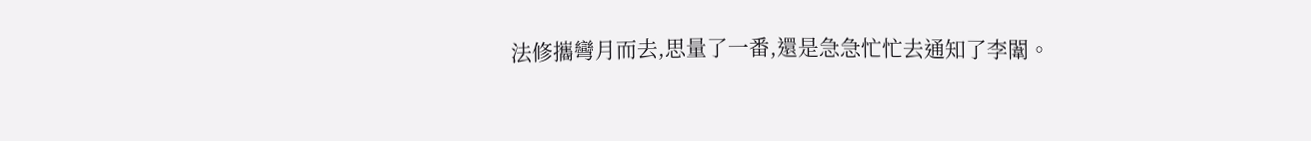法修攜彎月而去,思量了一番,還是急急忙忙去通知了李闈。